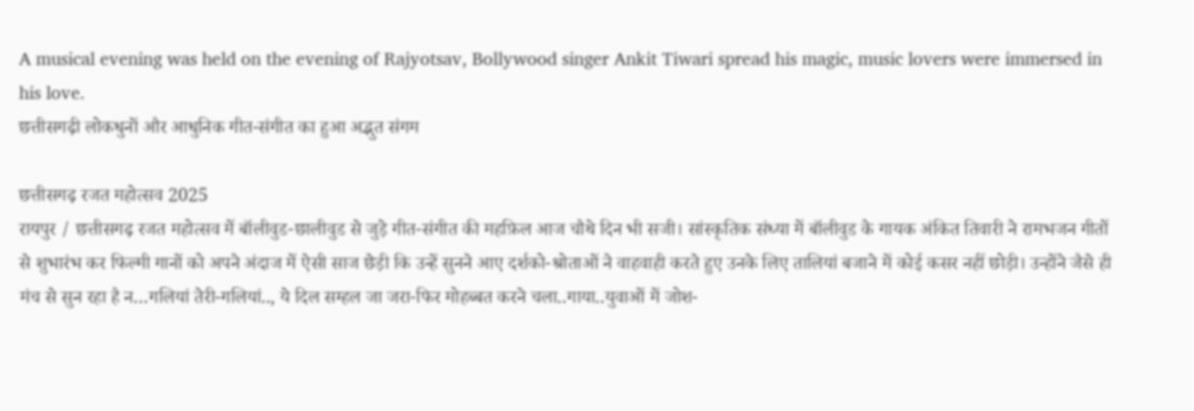A musical evening was held on the evening of Rajyotsav, Bollywood singer Ankit Tiwari spread his magic, music lovers were immersed in his love.
छत्तीसगढ़ी लोकधुनों और आधुनिक गीत-संगीत का हुआ अद्भुत संगम

छत्तीसगढ़ रजत महोत्सव 2025
रायपुर / छत्तीसगढ़ रजत महोत्सव में बॉलीवुड-छालीवुड से जुड़े गीत-संगीत की महफ़िल आज चौथे दिन भी सजी। सांस्कृतिक संध्या में बॉलीवुड के गायक अंकित तिवारी ने रामभजन गीतों से शुभारंभ कर फिल्मी गानों को अपने अंदाज में ऐसी साज छेड़ी कि उन्हें सुनने आए दर्शको-श्रोताओं ने वाहवाही करते हुए उनके लिए तालियां बजाने में कोई कसर नहीं छोड़ी। उन्होंने जैसे ही मंच से सुन रहा है न…गलियां तेरी-गलियां.., ये दिल सम्हल जा जरा-फिर मोहब्बत करने चला..गाया..युवाओं में जोश-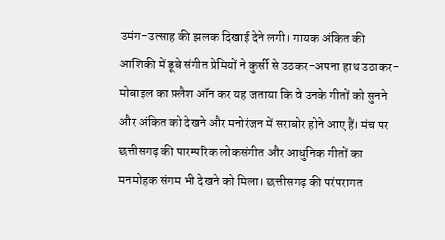उमंग-उत्साह की झलक दिखाई देने लगी। गायक अंकित की आशिकी में डूबे संगीत प्रेमियों ने कुर्सी से उठकर-अपना हाथ उठाकर-मोबाइल का फ़्लैश ऑन कर यह जताया कि वे उनके गीतों को सुनने और अंकित को देखने और मनोरंजन में सराबोर होने आए हैं। मंच पर छत्तीसगढ़ की पारम्परिक लोकसंगीत और आधुनिक गीतों का मनमोहक संगम भी देखने को मिला। छत्तीसगढ़ की परंपरागत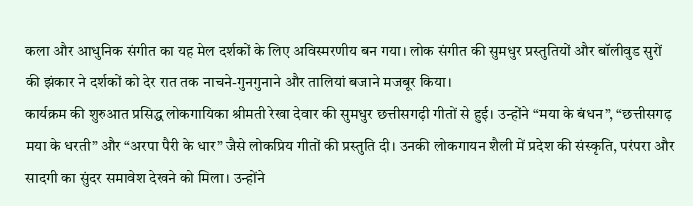कला और आधुनिक संगीत का यह मेल दर्शकों के लिए अविस्मरणीय बन गया। लोक संगीत की सुमधुर प्रस्तुतियों और बॉलीवुड सुरों की झंकार ने दर्शकों को देर रात तक नाचने-गुनगुनाने और तालियां बजाने मजबूर किया।
कार्यक्रम की शुरुआत प्रसिद्ध लोकगायिका श्रीमती रेखा देवार की सुमधुर छत्तीसगढ़ी गीतों से हुई। उन्होंने “मया के बंधन”, “छत्तीसगढ़ मया के धरती” और “अरपा पैरी के धार” जैसे लोकप्रिय गीतों की प्रस्तुति दी। उनकी लोकगायन शैली में प्रदेश की संस्कृति, परंपरा और सादगी का सुंदर समावेश देखने को मिला। उन्होंने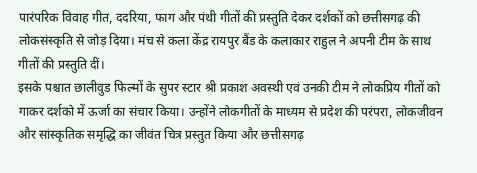पारंपरिक विवाह गीत, ददरिया, फाग और पंथी गीतों की प्रस्तुति देकर दर्शकों को छत्तीसगढ़ की लोकसंस्कृति से जोड़ दिया। मंच से कला केंद्र रायपुर बैंड के कलाकार राहुल ने अपनी टीम के साथ गीतों की प्रस्तुति दीं।
इसके पश्चात छालीवुड फिल्मों के सुपर स्टार श्री प्रकाश अवस्थी एवं उनकी टीम ने लोकप्रिय गीतों को गाकर दर्शको में ऊर्जा का संचार किया। उन्होंने लोकगीतों के माध्यम से प्रदेश की परंपरा, लोकजीवन और सांस्कृतिक समृद्धि का जीवंत चित्र प्रस्तुत किया और छत्तीसगढ़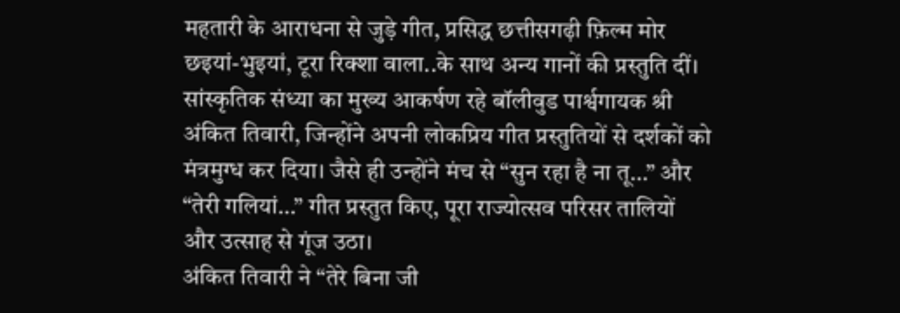महतारी के आराधना से जुड़े गीत, प्रसिद्ध छत्तीसगढ़ी फ़िल्म मोर छइयां-भुइयां, टूरा रिक्शा वाला..के साथ अन्य गानों की प्रस्तुति दीं।
सांस्कृतिक संध्या का मुख्य आकर्षण रहे बॉलीवुड पार्श्वगायक श्री अंकित तिवारी, जिन्होंने अपनी लोकप्रिय गीत प्रस्तुतियों से दर्शकों को मंत्रमुग्ध कर दिया। जैसे ही उन्होंने मंच से “सुन रहा है ना तू…” और “तेरी गलियां…” गीत प्रस्तुत किए, पूरा राज्योत्सव परिसर तालियों और उत्साह से गूंज उठा।
अंकित तिवारी ने “तेरे बिना जी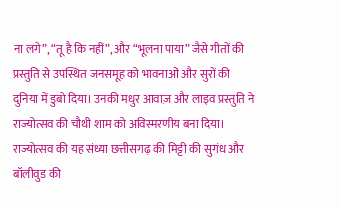ना लगे”, “तू है कि नहीं”, और “भूलना पाया” जैसे गीतों की प्रस्तुति से उपस्थित जनसमूह को भावनाओं और सुरों की दुनिया में डुबो दिया। उनकी मधुर आवाज़ और लाइव प्रस्तुति ने राज्योत्सव की चौथी शाम को अविस्मरणीय बना दिया।
राज्योत्सव की यह संध्या छत्तीसगढ़ की मिट्टी की सुगंध और बॉलीवुड की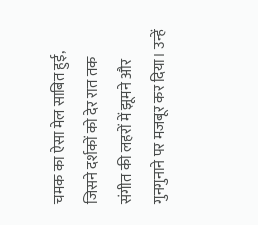चमक का ऐसा मेल साबित हुई, जिसने दर्शकों को देर रात तक संगीत की लहरों में झूमने और गुनगुनाने पर मजबूर कर दिया। उन्हें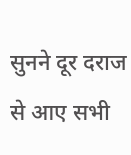सुनने दूर दराज से आए सभी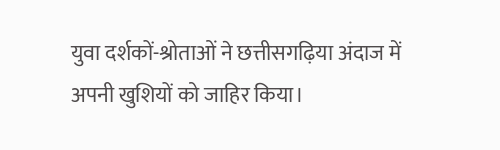युवा दर्शकों-श्रोताओं ने छत्तीसगढ़िया अंदाज में अपनी खुशियों को जाहिर किया।